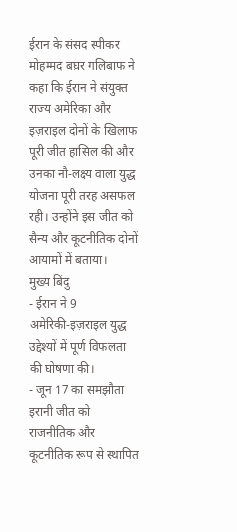ईरान के संसद स्पीकर मोहम्मद बघ़र गलिबाफ ने कहा कि ईरान ने संयुक्त राज्य अमेरिका और इज़राइल दोनों के खिलाफ पूरी जीत हासिल की और उनका नौ‑लक्ष्य वाला युद्ध योजना पूरी तरह असफल रही। उन्होंने इस जीत को सैन्य और कूटनीतिक दोनों आयामों में बताया।
मुख्य बिंदु
- ईरान ने 9 अमेरिकी‑इज़राइल युद्ध उद्देश्यों में पूर्ण विफलता की घोषणा की।
- जून 17 का समझौता इरानी जीत को राजनीतिक और कूटनीतिक रूप से स्थापित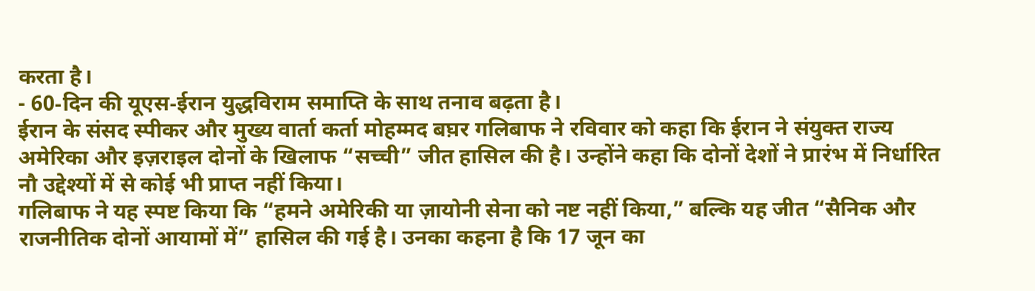करता है।
- 60‑दिन की यूएस‑ईरान युद्धविराम समाप्ति के साथ तनाव बढ़ता है।
ईरान के संसद स्पीकर और मुख्य वार्ता कर्ता मोहम्मद बघ़र गलिबाफ ने रविवार को कहा कि ईरान ने संयुक्त राज्य अमेरिका और इज़राइल दोनों के खिलाफ “सच्ची” जीत हासिल की है। उन्होंने कहा कि दोनों देशों ने प्रारंभ में निर्धारित नौ उद्देश्यों में से कोई भी प्राप्त नहीं किया।
गलिबाफ ने यह स्पष्ट किया कि “हमने अमेरिकी या ज़ायोनी सेना को नष्ट नहीं किया,” बल्कि यह जीत “सैनिक और राजनीतिक दोनों आयामों में” हासिल की गई है। उनका कहना है कि 17 जून का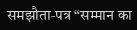समझौता‑पत्र “सम्मान का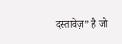दस्तावेज़” है जो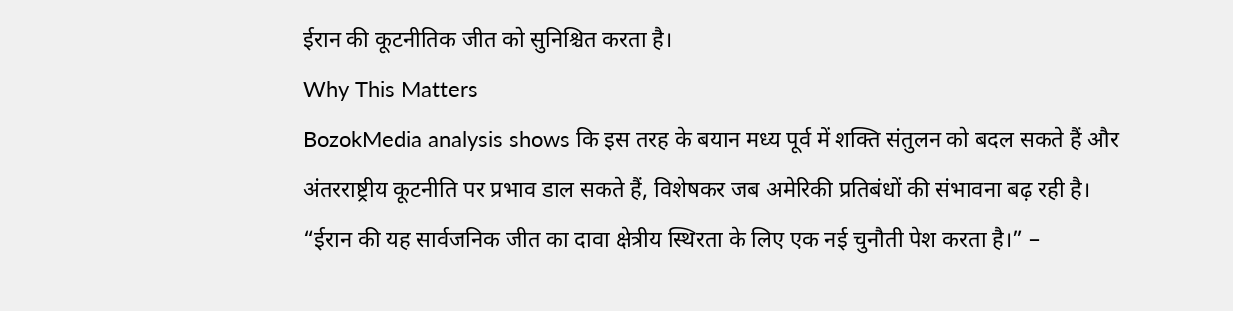ईरान की कूटनीतिक जीत को सुनिश्चित करता है।
Why This Matters
BozokMedia analysis shows कि इस तरह के बयान मध्य पूर्व में शक्ति संतुलन को बदल सकते हैं और अंतरराष्ट्रीय कूटनीति पर प्रभाव डाल सकते हैं, विशेषकर जब अमेरिकी प्रतिबंधों की संभावना बढ़ रही है।
“ईरान की यह सार्वजनिक जीत का दावा क्षेत्रीय स्थिरता के लिए एक नई चुनौती पेश करता है।” –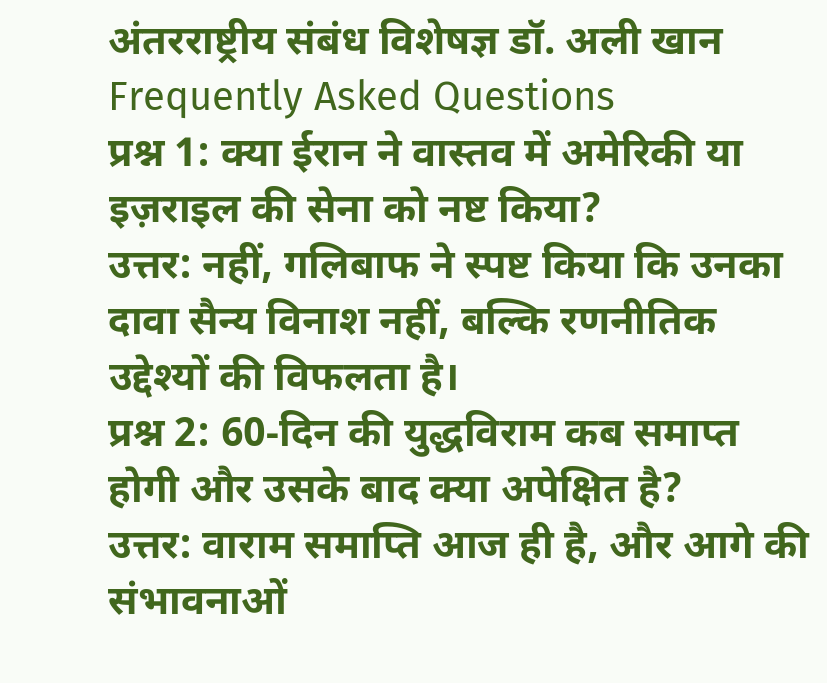अंतरराष्ट्रीय संबंध विशेषज्ञ डॉ. अली खान
Frequently Asked Questions
प्रश्न 1: क्या ईरान ने वास्तव में अमेरिकी या इज़राइल की सेना को नष्ट किया?
उत्तर: नहीं, गलिबाफ ने स्पष्ट किया कि उनका दावा सैन्य विनाश नहीं, बल्कि रणनीतिक उद्देश्यों की विफलता है।
प्रश्न 2: 60‑दिन की युद्धविराम कब समाप्त होगी और उसके बाद क्या अपेक्षित है?
उत्तर: वाराम समाप्ति आज ही है, और आगे की संभावनाओं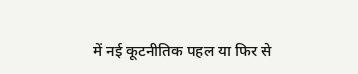में नई कूटनीतिक पहल या फिर से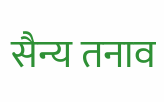सैन्य तनाव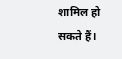शामिल हो सकते हैं।